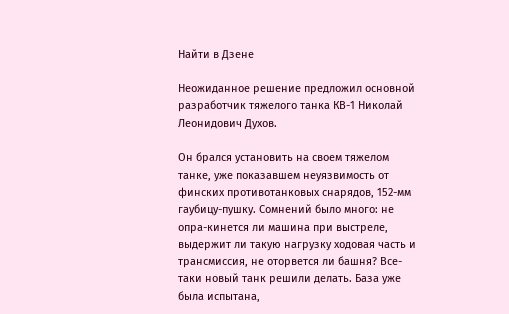Найти в Дзене

Неожиданное решение предложил основной разработчик тяжелого танка КВ-1 Николай Леонидович Духов.

Он брался установить на своем тяжелом танке, уже показавшем неуязвимость от финских противотанковых снарядов, 152-мм гаубицу-пушку. Сомнений было много: не опра-кинется ли машина при выстреле, выдержит ли такую нагрузку ходовая часть и трансмиссия, не оторвется ли башня? Все-таки новый танк решили делать. База уже была испытана,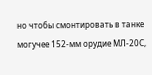но чтобы смонтировать в танке могучее 152-мм орудие МЛ-20С,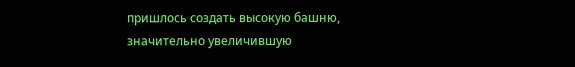пришлось создать высокую башню, значительно увеличившую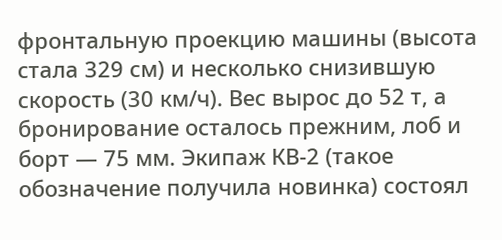фронтальную проекцию машины (высота стала 329 см) и несколько снизившую скорость (30 км/ч). Вес вырос до 52 т, а бронирование осталось прежним, лоб и борт — 75 мм. Экипаж КВ-2 (такое обозначение получила новинка) состоял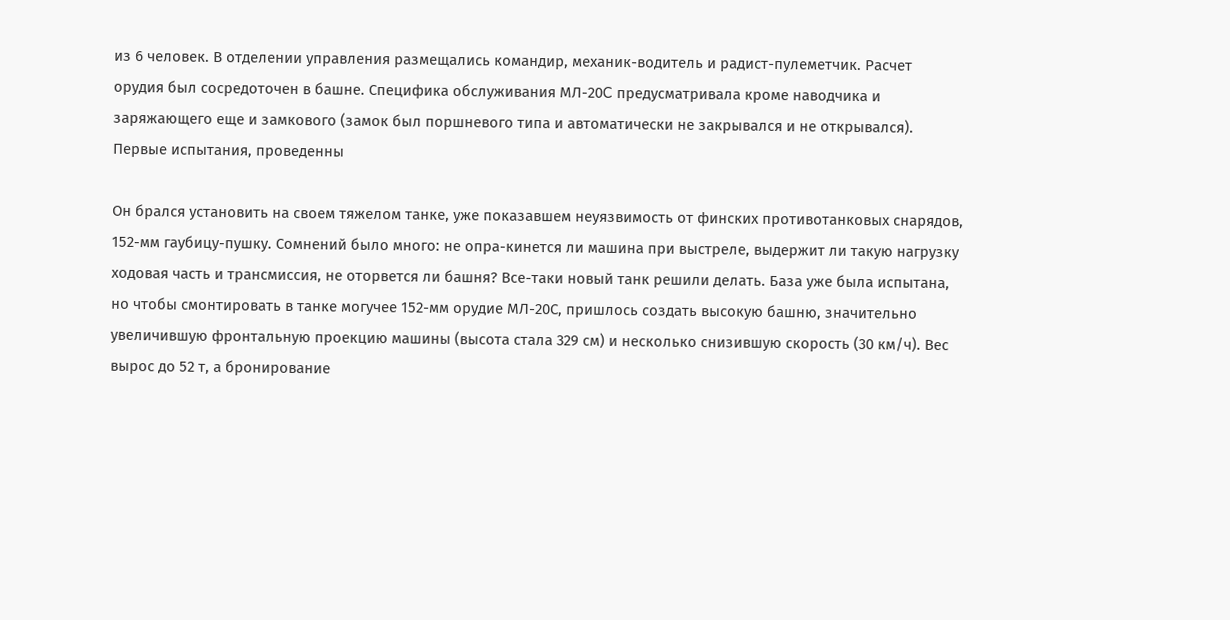из 6 человек. В отделении управления размещались командир, механик-водитель и радист-пулеметчик. Расчет орудия был сосредоточен в башне. Специфика обслуживания MЛ-20C предусматривала кроме наводчика и заряжающего еще и замкового (замок был поршневого типа и автоматически не закрывался и не открывался). Первые испытания, проведенны

Он брался установить на своем тяжелом танке, уже показавшем неуязвимость от финских противотанковых снарядов, 152-мм гаубицу-пушку. Сомнений было много: не опра-кинется ли машина при выстреле, выдержит ли такую нагрузку ходовая часть и трансмиссия, не оторвется ли башня? Все-таки новый танк решили делать. База уже была испытана, но чтобы смонтировать в танке могучее 152-мм орудие МЛ-20С, пришлось создать высокую башню, значительно увеличившую фронтальную проекцию машины (высота стала 329 см) и несколько снизившую скорость (30 км/ч). Вес вырос до 52 т, а бронирование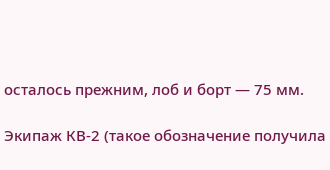осталось прежним, лоб и борт — 75 мм.

Экипаж КВ-2 (такое обозначение получила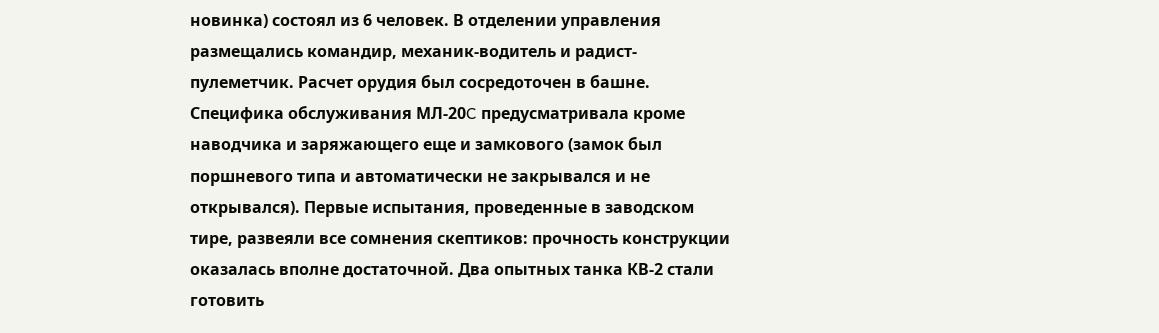новинка) состоял из 6 человек. В отделении управления размещались командир, механик-водитель и радист-пулеметчик. Расчет орудия был сосредоточен в башне. Специфика обслуживания MЛ-20C предусматривала кроме наводчика и заряжающего еще и замкового (замок был поршневого типа и автоматически не закрывался и не открывался). Первые испытания, проведенные в заводском тире, развеяли все сомнения скептиков: прочность конструкции оказалась вполне достаточной. Два опытных танка КВ-2 стали готовить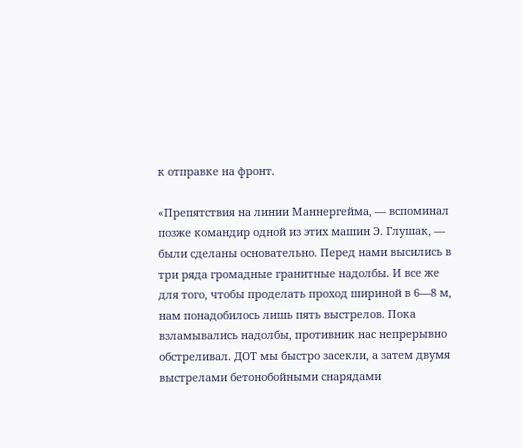к отправке на фронт.

«Препятствия на линии Маннергейма, — вспоминал позже командир одной из этих машин Э. Глушак, — были сделаны основательно. Перед нами высились в три ряда громадные гранитные надолбы. И все же для того, чтобы проделать проход шириной в 6—8 м, нам понадобилось лишь пять выстрелов. Пока взламывались надолбы, противник нас непрерывно обстреливал. ДОТ мы быстро засекли, а затем двумя выстрелами бетонобойными снарядами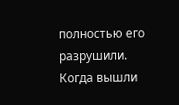полностью его разрушили. Когда вышли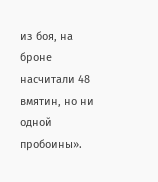из боя, на броне насчитали 48 вмятин, но ни одной пробоины».